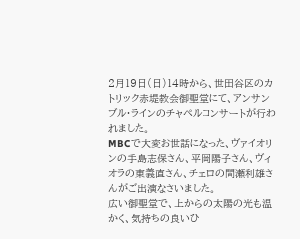2月19日(日)14時から、世田谷区のカトリック赤堤教会御聖堂にて、アンサンブル・ラインのチャペルコンサートが行われました。
MBCで大変お世話になった、ヴァイオリンの手島志保さん、平岡陽子さん、ヴィオラの東義直さん、チェロの間瀬利雄さんがご出演なさいました。
広い御聖堂で、上からの太陽の光も温かく、気持ちの良いひ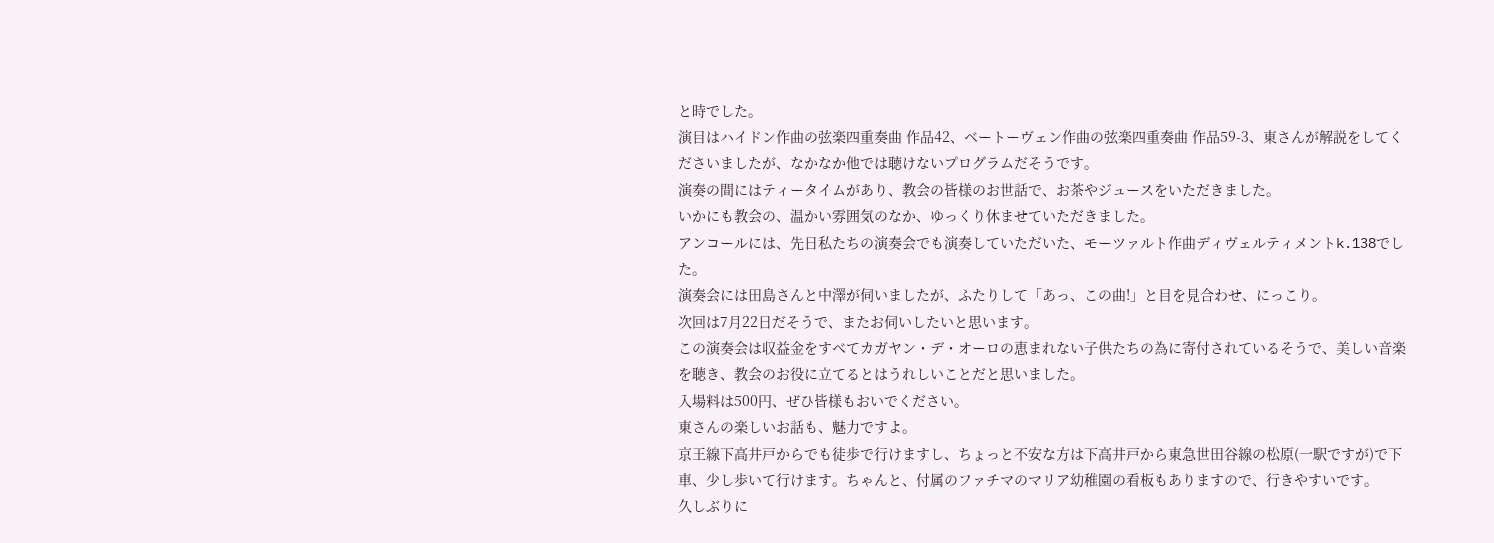と時でした。
演目はハイドン作曲の弦楽四重奏曲 作品42、ベートーヴェン作曲の弦楽四重奏曲 作品59-3、東さんが解説をしてくださいましたが、なかなか他では聴けないプログラムだそうです。
演奏の間にはティータイムがあり、教会の皆様のお世話で、お茶やジュースをいただきました。
いかにも教会の、温かい雰囲気のなか、ゆっくり休ませていただきました。
アンコールには、先日私たちの演奏会でも演奏していただいた、モーツァルト作曲ディヴェルティメントk.138でした。
演奏会には田島さんと中澤が伺いましたが、ふたりして「あっ、この曲!」と目を見合わせ、にっこり。
次回は7月22日だそうで、またお伺いしたいと思います。
この演奏会は収益金をすべてカガヤン・デ・オーロの恵まれない子供たちの為に寄付されているそうで、美しい音楽を聴き、教会のお役に立てるとはうれしいことだと思いました。
入場料は500円、ぜひ皆様もおいでください。
東さんの楽しいお話も、魅力ですよ。
京王線下高井戸からでも徒歩で行けますし、ちょっと不安な方は下高井戸から東急世田谷線の松原(一駅ですが)で下車、少し歩いて行けます。ちゃんと、付属のファチマのマリア幼稚園の看板もありますので、行きやすいです。
久しぶりに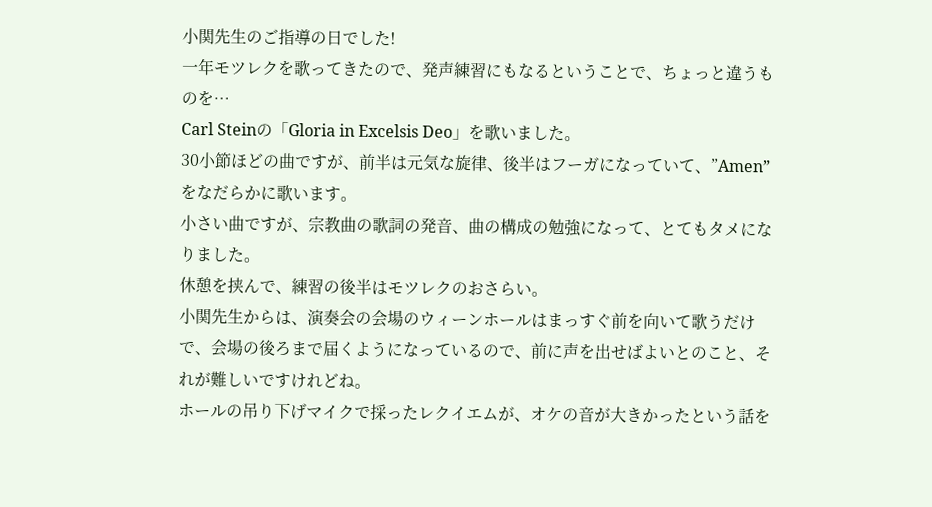小関先生のご指導の日でした!
一年モツレクを歌ってきたので、発声練習にもなるということで、ちょっと違うものを…
Carl Steinの「Gloria in Excelsis Deo」を歌いました。
30小節ほどの曲ですが、前半は元気な旋律、後半はフーガになっていて、”Amen”をなだらかに歌います。
小さい曲ですが、宗教曲の歌詞の発音、曲の構成の勉強になって、とてもタメになりました。
休憩を挟んで、練習の後半はモツレクのおさらい。
小関先生からは、演奏会の会場のウィーンホールはまっすぐ前を向いて歌うだけで、会場の後ろまで届くようになっているので、前に声を出せばよいとのこと、それが難しいですけれどね。
ホールの吊り下げマイクで採ったレクイエムが、オケの音が大きかったという話を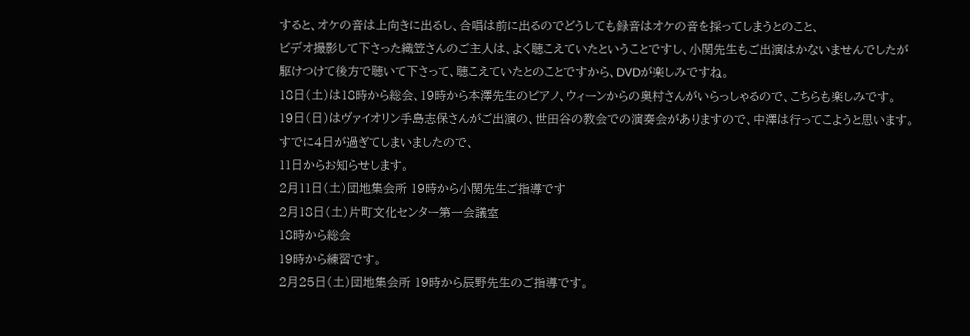すると、オケの音は上向きに出るし、合唱は前に出るのでどうしても録音はオケの音を採ってしまうとのこと、
ビデオ撮影して下さった織笠さんのご主人は、よく聴こえていたということですし、小関先生もご出演はかないませんでしたが
駆けつけて後方で聴いて下さって、聴こえていたとのことですから、DVDが楽しみですね。
18日(土)は18時から総会、19時から本澤先生のピアノ、ウィーンからの奥村さんがいらっしゃるので、こちらも楽しみです。
19日(日)はヴァイオリン手島志保さんがご出演の、世田谷の教会での演奏会がありますので、中澤は行ってこようと思います。
すでに4日が過ぎてしまいましたので、
11日からお知らせします。
2月11日(土)団地集会所 19時から小関先生ご指導です
2月18日(土)片町文化センター第一会議室
18時から総会
19時から練習です。
2月25日(土)団地集会所 19時から辰野先生のご指導です。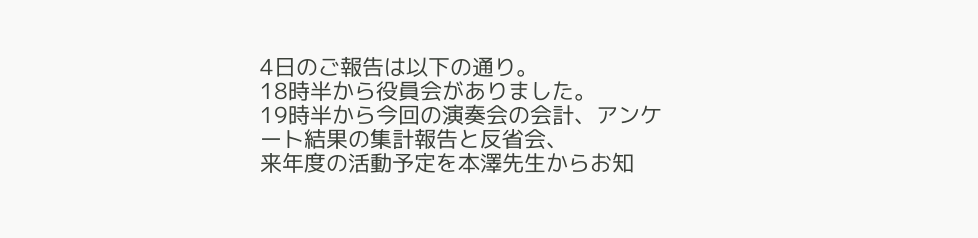4日のご報告は以下の通り。
18時半から役員会がありました。
19時半から今回の演奏会の会計、アンケート結果の集計報告と反省会、
来年度の活動予定を本澤先生からお知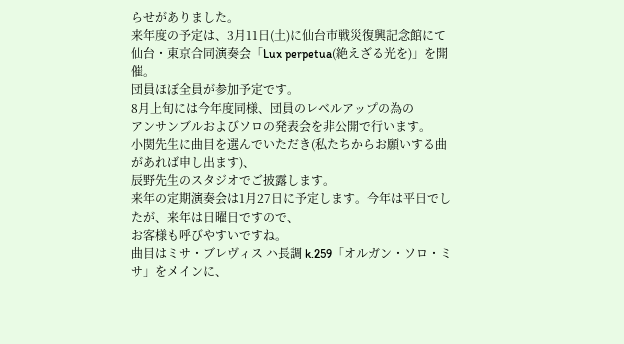らせがありました。
来年度の予定は、3月11日(土)に仙台市戦災復興記念館にて
仙台・東京合同演奏会「Lux perpetua(絶えざる光を)」を開催。
団員ほぼ全員が参加予定です。
8月上旬には今年度同様、団員のレベルアップの為の
アンサンブルおよびソロの発表会を非公開で行います。
小関先生に曲目を選んでいただき(私たちからお願いする曲があれば申し出ます)、
辰野先生のスタジオでご披露します。
来年の定期演奏会は1月27日に予定します。今年は平日でしたが、来年は日曜日ですので、
お客様も呼びやすいですね。
曲目はミサ・ブレヴィス ハ長調 k.259「オルガン・ソロ・ミサ」をメインに、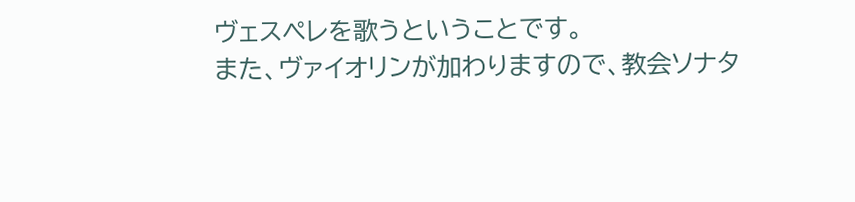ヴェスペレを歌うということです。
また、ヴァイオリンが加わりますので、教会ソナタ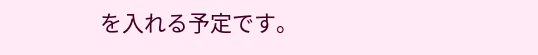を入れる予定です。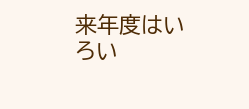来年度はいろい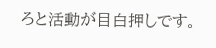ろと活動が目白押しです。